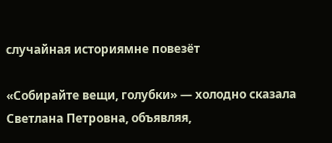случайная историямне повезёт

«Собирайте вещи, голубки» — холодно сказала Светлана Петровна, объявляя,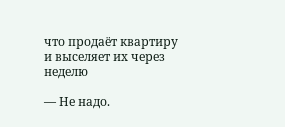что продаёт квартиру и выселяет их через неделю

— Не надо.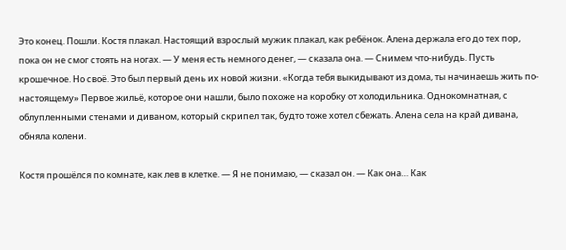Это конец. Пошли. Костя плакал. Настоящий взрослый мужик плакал, как ребёнок. Алена держала его до тех пор, пока он не смог стоять на ногах. — У меня есть немного денег, — сказала она. — Снимем что-нибудь. Пусть крошечное. Но своё. Это был первый день их новой жизни. «Когда тебя выкидывают из дома, ты начинаешь жить по-настоящему» Первое жильё, которое они нашли, было похоже на коробку от холодильника. Однокомнатная, с облупленными стенами и диваном, который скрипел так, будто тоже хотел сбежать. Алена села на край дивана, обняла колени.

Костя прошёлся по комнате, как лев в клетке. — Я не понимаю, — сказал он. — Как она… Как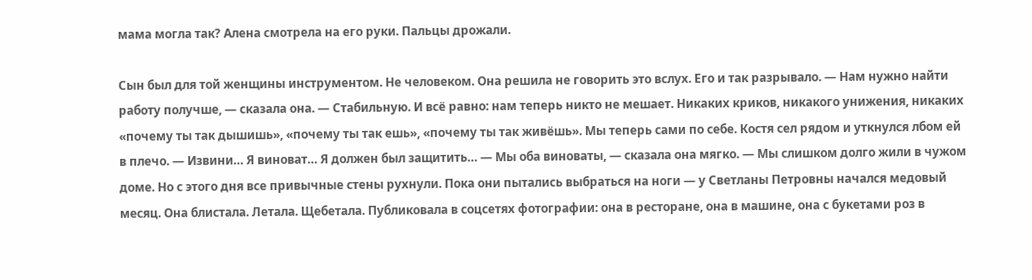мама могла так? Алена смотрела на его руки. Пальцы дрожали.

Сын был для той женщины инструментом. Не человеком. Она решила не говорить это вслух. Его и так разрывало. — Нам нужно найти работу получше, — сказала она. — Стабильную. И всё равно: нам теперь никто не мешает. Никаких криков, никакого унижения, никаких «почему ты так дышишь», «почему ты так ешь», «почему ты так живёшь». Мы теперь сами по себе. Костя сел рядом и уткнулся лбом ей в плечо. — Извини… Я виноват… Я должен был защитить… — Мы оба виноваты, — сказала она мягко. — Мы слишком долго жили в чужом доме. Но с этого дня все привычные стены рухнули. Пока они пытались выбраться на ноги — у Светланы Петровны начался медовый месяц. Она блистала. Летала. Щебетала. Публиковала в соцсетях фотографии: она в ресторане, она в машине, она с букетами роз в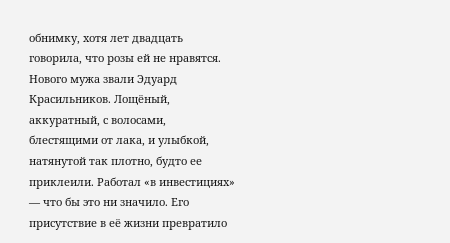обнимку, хотя лет двадцать говорила, что розы ей не нравятся. Нового мужа звали Эдуард Красильников. Лощёный, аккуратный, с волосами, блестящими от лака, и улыбкой, натянутой так плотно, будто ее приклеили. Работал «в инвестициях» — что бы это ни значило. Его присутствие в её жизни превратило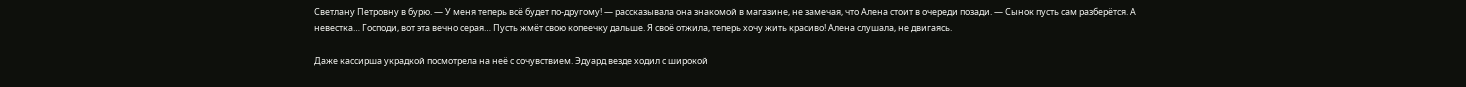Светлану Петровну в бурю. — У меня теперь всё будет по-другому! — рассказывала она знакомой в магазине, не замечая, что Алена стоит в очереди позади. — Сынок пусть сам разберётся. А невестка… Господи, вот эта вечно серая… Пусть жмёт свою копеечку дальше. Я своё отжила, теперь хочу жить красиво! Алена слушала, не двигаясь.

Даже кассирша украдкой посмотрела на неё с сочувствием. Эдуард везде ходил с широкой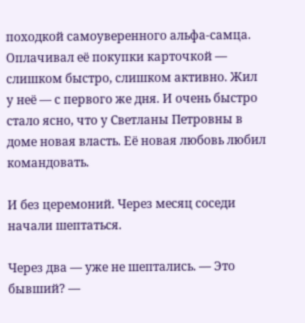походкой самоуверенного альфа-самца. Оплачивал её покупки карточкой — слишком быстро, слишком активно. Жил у неё — с первого же дня. И очень быстро стало ясно, что у Светланы Петровны в доме новая власть. Её новая любовь любил командовать.

И без церемоний. Через месяц соседи начали шептаться.

Через два — уже не шептались. — Это бывший? —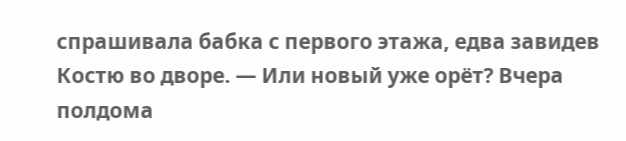спрашивала бабка с первого этажа, едва завидев Костю во дворе. — Или новый уже орёт? Вчера полдома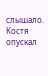слышало. Костя опускал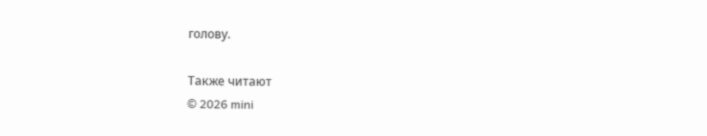голову.

Также читают
© 2026 mini